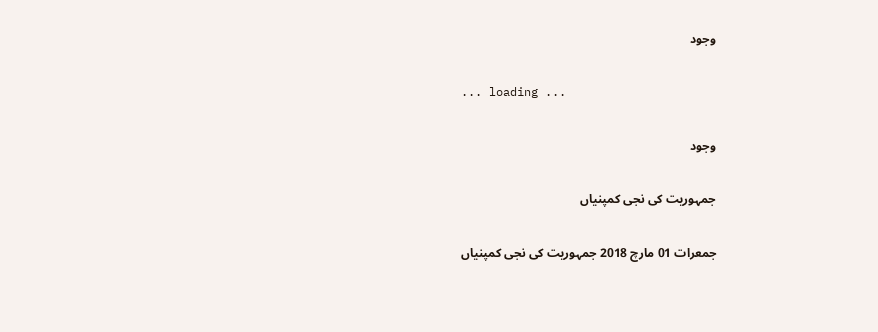وجود

... loading ...

وجود

جمہوریت کی نجی کمپنیاں

جمعرات 01 مارچ 2018 جمہوریت کی نجی کمپنیاں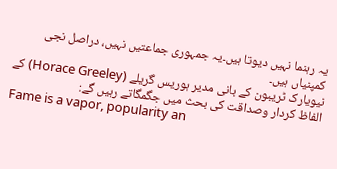یہ رہنما نہیں دیوتا ہیں۔یہ جمہوری جماعتیں نہیں، دراصل نجی کمپنیاں ہیں۔
نیویارک ٹریبون کے بانی مدیر ہوریس گریلے (Horace Greeley) کے الفاظ کردار وصداقت کی بحث میں جگمگاتے رہیں گے:
Fame is a vapor, popularity an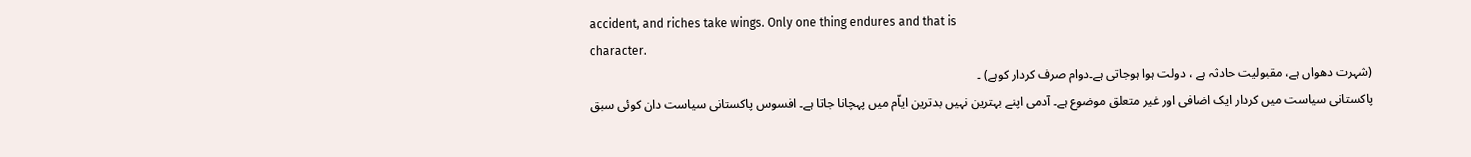accident, and riches take wings. Only one thing endures and that is
character.
(شہرت دھواں ہے، مقبولیت حادثہ ہے ، دولت ہوا ہوجاتی ہے۔دوام صرف کردار کوہے) ۔
پاکستانی سیاست میں کردار ایک اضافی اور غیر متعلق موضوع ہے۔ آدمی اپنے بہترین نہیں بدترین ایاّم میں پہچانا جاتا ہے۔ افسوس پاکستانی سیاست دان کوئی سبق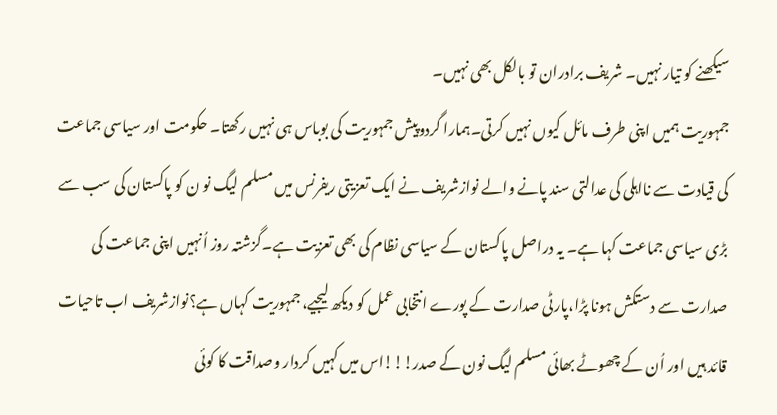سیکھنے کو تیار نہیں۔ شریف برادران تو بالکل بھی نہیں۔
جمہوریت ہمیں اپنی طرف مائل کیوں نہیں کرتی۔ہمارا گردوپیش جمہوریت کی بوباس ہی نہیں رکھتا۔ حکومت اور سیاسی جماعت کی قیادت سے نااہلی کی عدالتی سند پانے والے نوازشریف نے ایک تعزیتی ریفرنس میں مسلم لیگ نو ن کو پاکستان کی سب سے بڑی سیاسی جماعت کہا ہے۔ یہ دراصل پاکستان کے سیاسی نظام کی بھی تعزیت ہے۔گزشتہ روز اُنہیں اپنی جماعت کی صدارت سے دستکش ہونا پڑا،پارٹی صدارت کے پورے انتخابی عمل کو دیکھ لیجیے، جمہوریت کہاں ہے؟نوازشریف اب تاحیات قائد ہیں اور اُن کے چھوٹے بھائی مسلم لیگ نون کے صدر!!!اس میں کہیں کردار وصداقت کا کوئی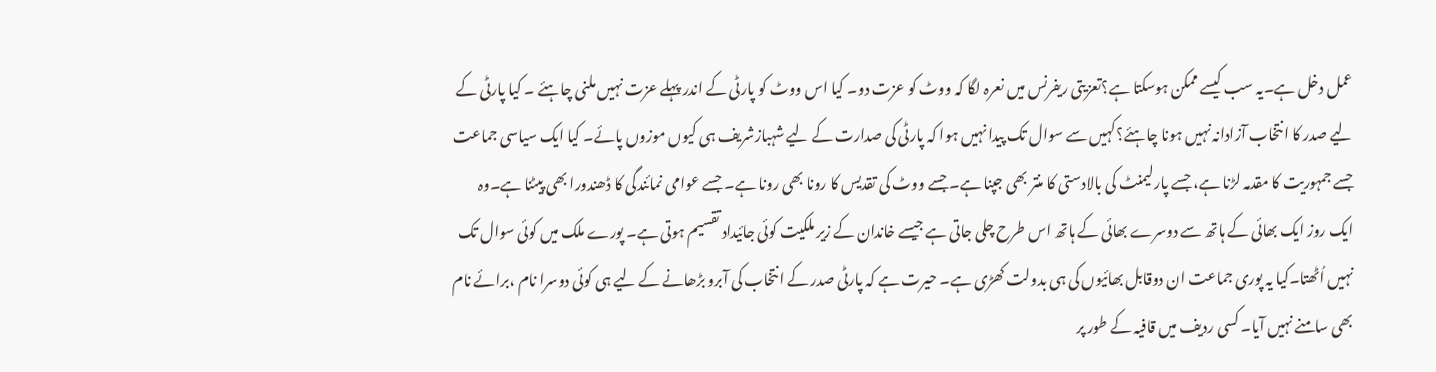عمل دخل ہے۔یہ سب کیسے ممکن ہوسکتا ہے؟تعزیتی ریفرنس میں نعرہ لگا کہ ووٹ کو عزت دو۔ کیا اس ووٹ کو پارٹی کے اندر پہلے عزت نہیں ملنی چاہئے ۔ کیا پارٹی کے لیے صدر کا انتخاب آزادانہ نہیں ہونا چاہئے؟کہیں سے سوال تک پیدا نہیں ہوا کہ پارٹی کی صدارت کے لیے شہبازشریف ہی کیوں موزوں پائے۔ کیا ایک سیاسی جماعت جسے جمہوریت کا مقدمہ لڑنا ہے، جسے پارلیمنٹ کی بالادستی کا منتر بھی جپنا ہے۔ جسے ووٹ کی تقدیس کا رونا بھی رونا ہے۔ جسے عوامی نمائندگی کا ڈھندورا بھی پیٹنا ہے۔وہ ایک روز ایک بھائی کے ہاتھ سے دوسرے بھائی کے ہاتھ اس طرح چلی جاتی ہے جیسے خاندان کے زیر ملکیت کوئی جائیداد تقسیم ہوتی ہے۔ پورے ملک میں کوئی سوال تک نہیں اُٹھتا۔کیا یہ پوری جماعت ان دوقابل بھائیوں کی ہی بدولت کھڑی ہے۔ حیرت ہے کہ پارٹی صدر کے انتخاب کی آبرو بڑھانے کے لیے ہی کوئی دوسرا نام ،برائے نام بھی سامنے نہیں آیا۔ کسی ردیف میں قافیہ کے طور پر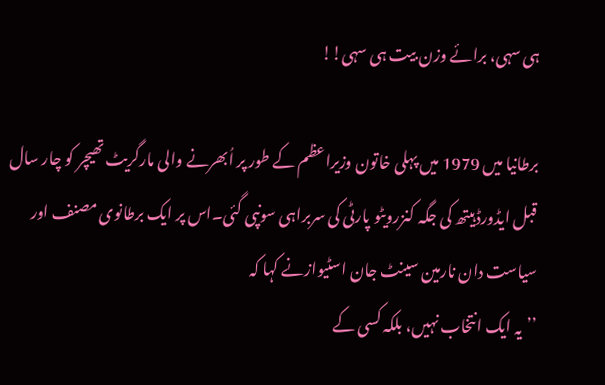ہی سہی، برائے وزن بیت ہی سہی!!

برطانیا میں 1979 میں پہلی خاتون وزیراعظم کے طور پر اُبھرنے والی مارگریٹ تھیچر کو چار سال قبل ایڈورڈ ہیتھ کی جگہ کنزرویٹو پارٹی کی سربراہی سونپی گئی۔اس پر ایک برطانوی مصنف اور سیاست دان نارمین سینٹ جان اسٹیوازنے کہا کہ
’’یہ ایک انتخاب نہیں، بلکہ کسی کے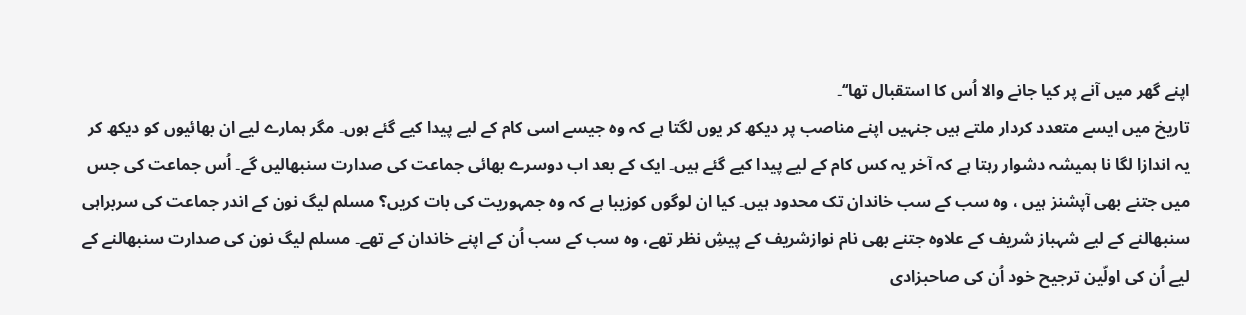اپنے گھر میں آنے پر کیا جانے والا اُس کا استقبال تھا‘‘۔
تاریخ میں ایسے متعدد کردار ملتے ہیں جنہیں اپنے مناصب پر دیکھ کر یوں لگتا ہے کہ وہ جیسے اسی کام کے لیے پیدا کیے گئے ہوں۔ مگر ہمارے لیے ان بھائیوں کو دیکھ کر یہ اندازا لگا نا ہمیشہ دشوار رہتا ہے کہ آخر یہ کس کام کے لیے پیدا کیے گئے ہیں۔ ایک کے بعد اب دوسرے بھائی جماعت کی صدارت سنبھالیں گے۔ اُس جماعت کی جس میں جتنے بھی آپشنز ہیں ، وہ سب کے سب خاندان تک محدود ہیں۔ کیا ان لوگوں کوزیبا ہے کہ وہ جمہوریت کی بات کریں؟ مسلم لیگ نون کے اندر جماعت کی سربراہی سنبھالنے کے لیے شہباز شریف کے علاوہ جتنے بھی نام نوازشریف کے پیشِ نظر تھے، وہ سب کے سب اُن کے اپنے خاندان کے تھے۔ مسلم لیگ نون کی صدارت سنبھالنے کے لیے اُن کی اولّین ترجیح خود اُن کی صاحبزادی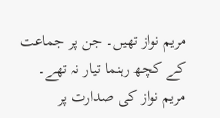مریم نواز تھیں۔ جن پر جماعت کے کچھ رہنما تیار نہ تھے۔ مریم نواز کی صدارت پر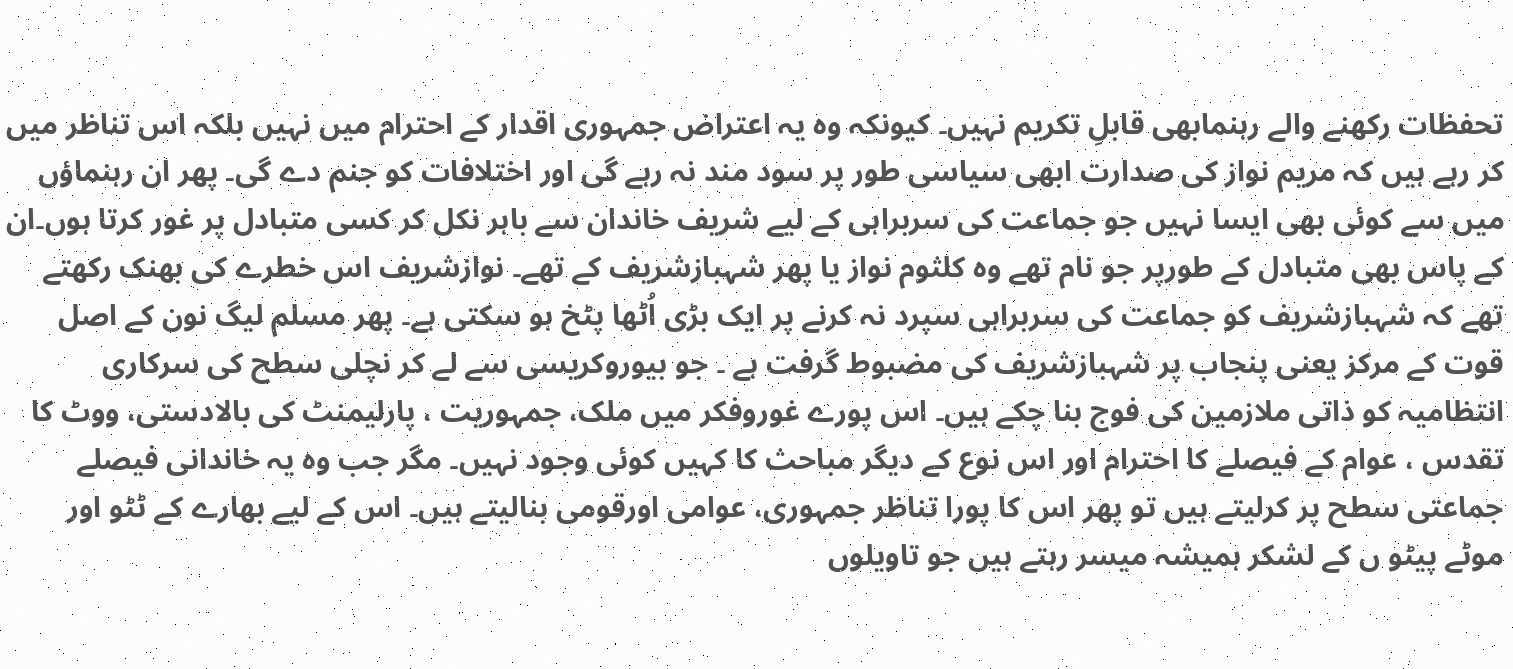تحفظات رکھنے والے رہنمابھی قابلِ تکریم نہیں۔ کیونکہ وہ یہ اعتراض جمہوری اقدار کے احترام میں نہیں بلکہ اس تناظر میں کر رہے ہیں کہ مریم نواز کی صدارت ابھی سیاسی طور پر سود مند نہ رہے گی اور اختلافات کو جنم دے گی۔ پھر ان رہنماؤں میں سے کوئی بھی ایسا نہیں جو جماعت کی سربراہی کے لیے شریف خاندان سے باہر نکل کر کسی متبادل پر غور کرتا ہوں۔ان کے پاس بھی متبادل کے طورپر جو نام تھے وہ کلثوم نواز یا پھر شہبازشریف کے تھے۔ نوازشریف اس خطرے کی بھنک رکھتے تھے کہ شہبازشریف کو جماعت کی سربراہی سپرد نہ کرنے پر ایک بڑی اُٹھا پٹخ ہو سکتی ہے۔ پھر مسلم لیگ نون کے اصل قوت کے مرکز یعنی پنجاب پر شہبازشریف کی مضبوط گرفت ہے ۔ جو بیوروکریسی سے لے کر نچلی سطح کی سرکاری انتظامیہ کو ذاتی ملازمین کی فوج بنا چکے ہیں۔ اس پورے غوروفکر میں ملک، جمہوریت ، پارلیمنٹ کی بالادستی، ووٹ کا تقدس ، عوام کے فیصلے کا احترام اور اس نوع کے دیگر مباحث کا کہیں کوئی وجود نہیں۔ مگر جب وہ یہ خاندانی فیصلے جماعتی سطح پر کرلیتے ہیں تو پھر اس کا پورا تناظر جمہوری، عوامی اورقومی بنالیتے ہیں۔ اس کے لیے بھارے کے ٹٹو اور موٹے پیٹو ں کے لشکر ہمیشہ میسر رہتے ہیں جو تاویلوں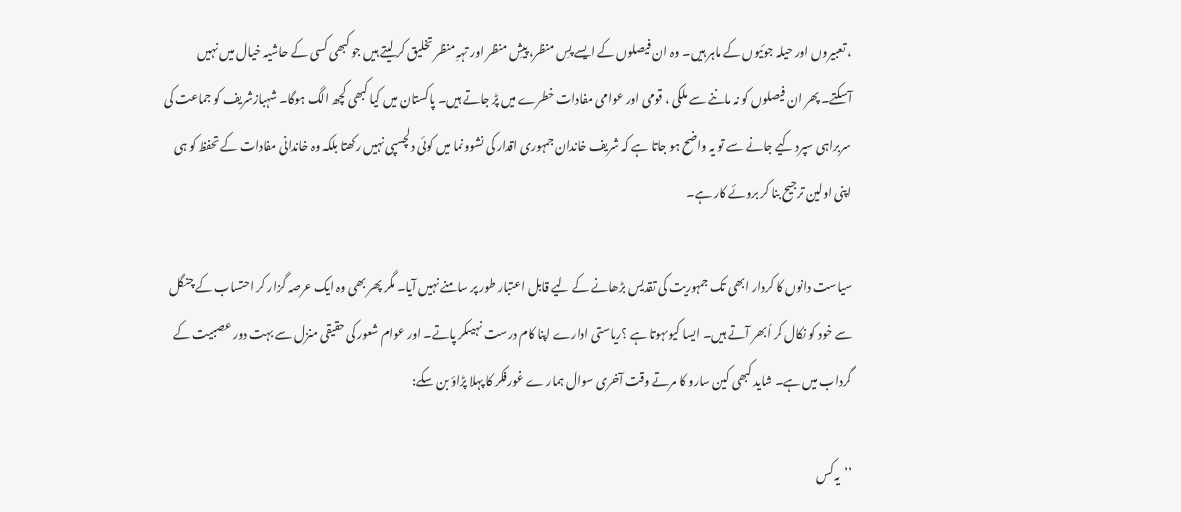، تعبیروں اور حیلہ جوئیوں کے ماہر ہیں۔ وہ ان فیصلوں کے ایسے پسِ منظر، پیشِ منظر اور تہہِ منظر تخلیق کر لیتے ہیں جو کبھی کسی کے حاشیہ خیال میں نہیں آسکتے۔ پھر ان فیصلوں کو نہ ماننے سے ملکی ، قومی اور عوامی مفادات خطرے میں پڑ جاتے ہیں۔ پاکستان میں کیا کبھی کچھ الگ ہوگا۔ شہبازشریف کو جماعت کی سربراہی سپرد کیے جانے سے تو یہ واضح ہو جاتا ہے کہ شریف خاندان جمہوری اقدار کی نشوونما میں کوئی دلچسپی نہیں رکھتا بلکہ وہ خاندانی مفادات کے تحفظ کو ہی اپنی اولین ترجیح بنا کر بروئے کار ہے۔

سیاست دانوں کا کردار ابھی تک جمہوریت کی تقدیس بڑھانے کے لیے قابل اعتبار طور پر سامنے نہیں آیا۔ مگر پھر بھی وہ ایک عرصہ گزار کر احتساب کے چنگل سے خود کو نکال کر اُبھر آتے ہیں۔ ایسا کیوںہوتا ہے ؟ریاستی ادارے اپنا کام درست نہیںکر پاتے۔ اور عوام شعور کی حقیقی منزل سے بہت دور عصبیت کے گرداب میں ہے۔ شاید کبھی کین سارو کا مرتے وقت آخری سوال ہمار ے غورفکر کا پہلا پڑاؤ بن سکے:

’’یہ کس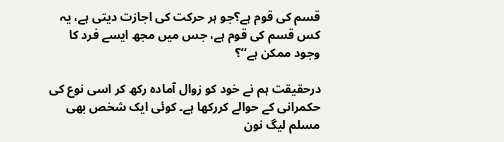قسم کی قوم ہے؟جو ہر حرکت کی اجازت دیتی ہے، یہ کس قسم کی قوم ہے، جس میں مجھ ایسے فرد کا وجود ممکن ہے‘‘؟

درحقیقت ہم نے خود کو زوال آمادہ رکھ کر اسی نوع کی حکمرانی کے حوالے کررکھا ہے۔ کوئی ایک شخص بھی مسلم لیگ نون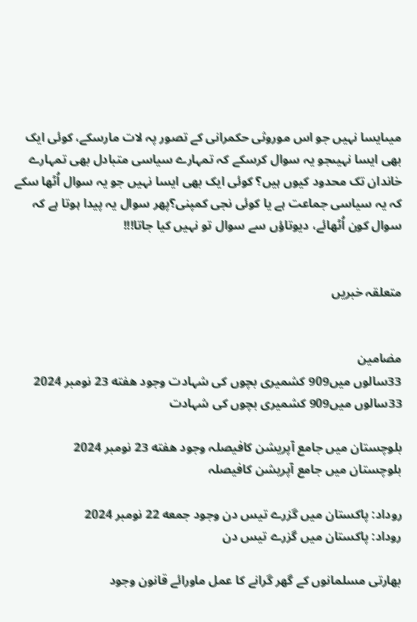میںایسا نہیں جو اس موروثی حکمرانی کے تصور پہ لات مارسکے، کوئی ایک بھی ایسا نہیںجو یہ سوال کرسکے کہ تمہارے سیاسی متبادل بھی تمہارے خاندان تک محدود کیوں ہیں؟ کوئی ایک بھی ایسا نہیں جو یہ سوال اُٹھا سکے کہ یہ سیاسی جماعت ہے یا کوئی نجی کمپنی؟پھر سوال یہ پیدا ہوتا ہے کہ سوال کون اُٹھائے، دیوتاؤں سے سوال تو نہیں کیا جاتا!!!


متعلقہ خبریں


مضامین
33سالوں میں909 کشمیری بچوں کی شہادت وجود هفته 23 نومبر 2024
33سالوں میں909 کشمیری بچوں کی شہادت

بلوچستان میں جامع آپریشن کافیصلہ وجود هفته 23 نومبر 2024
بلوچستان میں جامع آپریشن کافیصلہ

روداد: پاکستان میں گزرے تیس دن وجود جمعه 22 نومبر 2024
روداد: پاکستان میں گزرے تیس دن

بھارتی مسلمانوں کے گھر گرانے کا عمل ماورائے قانون وجود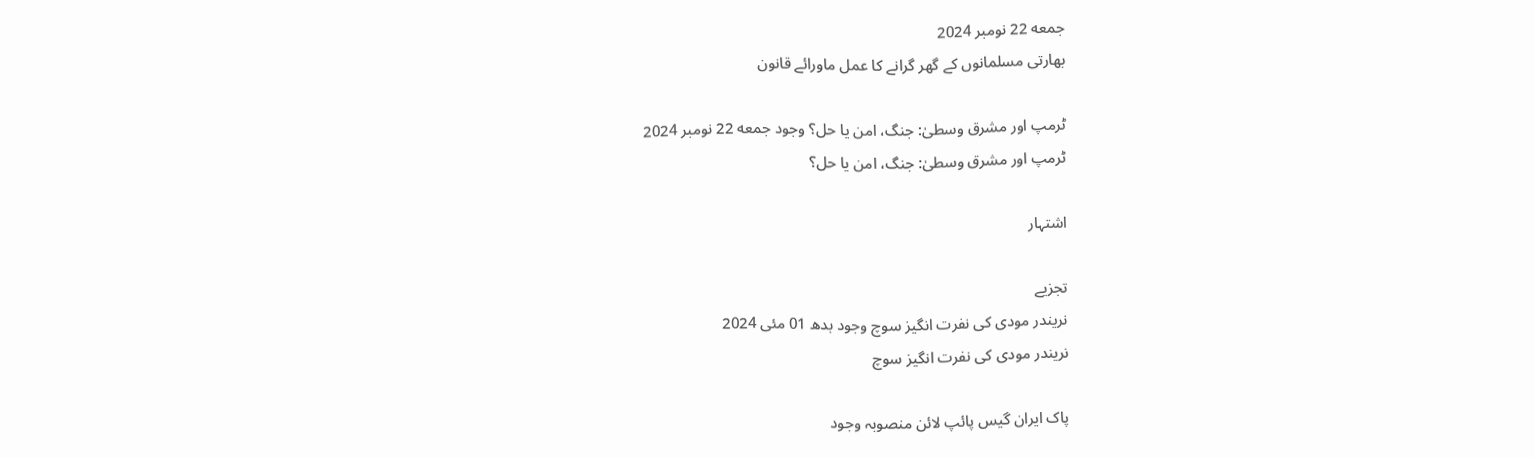جمعه 22 نومبر 2024
بھارتی مسلمانوں کے گھر گرانے کا عمل ماورائے قانون

ٹرمپ اور مشرق وسطیٰ: جنگ، امن یا حل؟ وجود جمعه 22 نومبر 2024
ٹرمپ اور مشرق وسطیٰ: جنگ، امن یا حل؟

اشتہار

تجزیے
نریندر مودی کی نفرت انگیز سوچ وجود بدھ 01 مئی 2024
نریندر مودی کی نفرت انگیز سوچ

پاک ایران گیس پائپ لائن منصوبہ وجود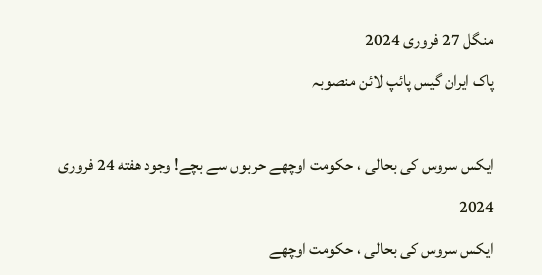منگل 27 فروری 2024
پاک ایران گیس پائپ لائن منصوبہ

ایکس سروس کی بحالی ، حکومت اوچھے حربوں سے بچے! وجود هفته 24 فروری 2024
ایکس سروس کی بحالی ، حکومت اوچھے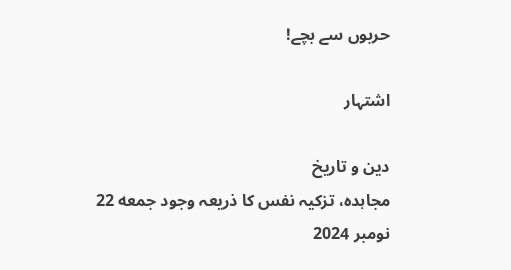حربوں سے بچے!

اشتہار

دین و تاریخ
مجاہدہ، تزکیہ نفس کا ذریعہ وجود جمعه 22 نومبر 2024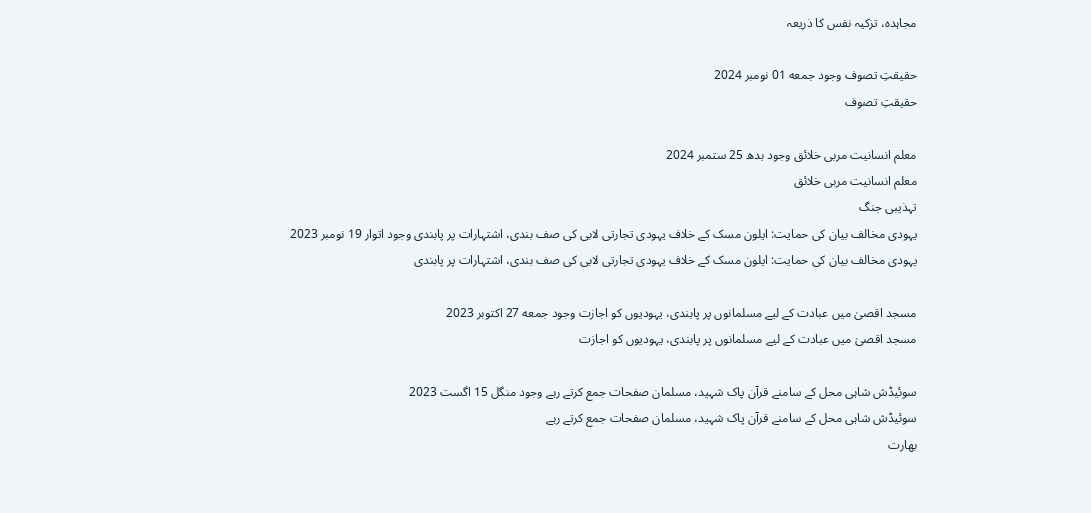مجاہدہ، تزکیہ نفس کا ذریعہ

حقیقتِ تصوف وجود جمعه 01 نومبر 2024
حقیقتِ تصوف

معلم انسانیت مربی خلائق وجود بدھ 25 ستمبر 2024
معلم انسانیت مربی خلائق
تہذیبی جنگ
یہودی مخالف بیان کی حمایت: ایلون مسک کے خلاف یہودی تجارتی لابی کی صف بندی، اشتہارات پر پابندی وجود اتوار 19 نومبر 2023
یہودی مخالف بیان کی حمایت: ایلون مسک کے خلاف یہودی تجارتی لابی کی صف بندی، اشتہارات پر پابندی

مسجد اقصیٰ میں عبادت کے لیے مسلمانوں پر پابندی، یہودیوں کو اجازت وجود جمعه 27 اکتوبر 2023
مسجد اقصیٰ میں عبادت کے لیے مسلمانوں پر پابندی، یہودیوں کو اجازت

سوئیڈش شاہی محل کے سامنے قرآن پاک شہید، مسلمان صفحات جمع کرتے رہے وجود منگل 15 اگست 2023
سوئیڈش شاہی محل کے سامنے قرآن پاک شہید، مسلمان صفحات جمع کرتے رہے
بھارت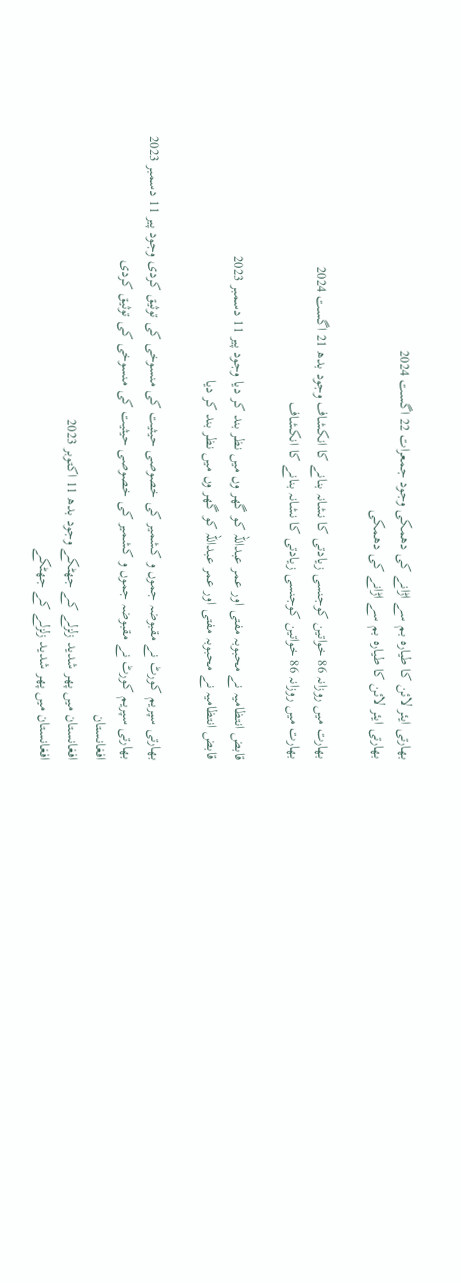بھارتی ایئر لائن کا طیارہ بم سے اڑانے کی دھمکی وجود جمعرات 22 اگست 2024
بھارتی ایئر لائن کا طیارہ بم سے اڑانے کی دھمکی

بھارت میں روزانہ 86 خواتین کوجنسی زیادتی کا نشانہ بنانے کا انکشاف وجود بدھ 21 اگست 2024
بھارت میں روزانہ 86 خواتین کوجنسی زیادتی کا نشانہ بنانے کا انکشاف

قابض انتظامیہ نے محبوبہ مفتی اور عمر عبداللہ کو گھر وں میں نظر بند کر دیا وجود پیر 11 دسمبر 2023
قابض انتظامیہ نے محبوبہ مفتی اور عمر عبداللہ کو گھر وں میں نظر بند کر دیا

بھارتی سپریم کورٹ نے مقبوضہ جموں و کشمیر کی خصوصی حیثیت کی منسوخی کی توثیق کردی وجود پیر 11 دسمبر 2023
بھارتی سپریم کورٹ نے مقبوضہ جموں و کشمیر کی خصوصی حیثیت کی منسوخی کی توثیق کردی
افغانستان
افغانستان میں پھر شدید زلزلے کے جھٹکے وجود بدھ 11 اکتوبر 2023
افغانستان میں پھر شدید زلزلے کے جھٹکے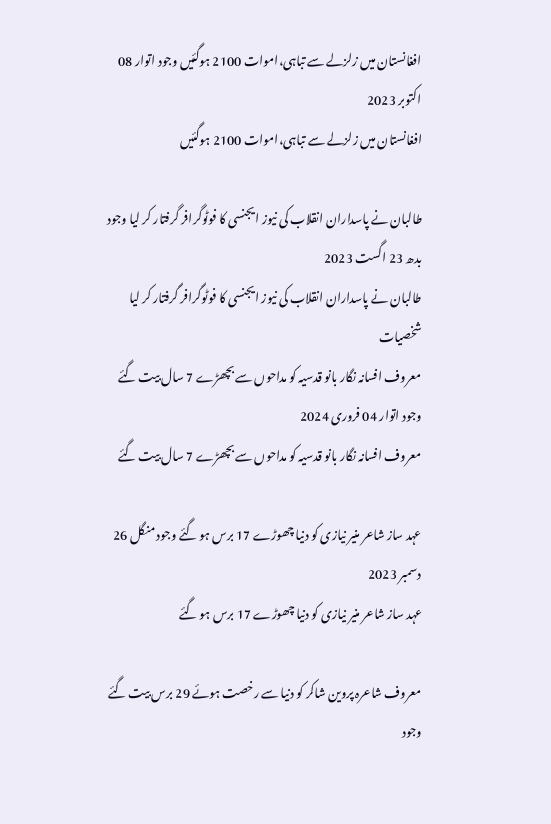افغانستان میں زلزلے سے تباہی،اموات 2100 ہوگئیں وجود اتوار 08 اکتوبر 2023
افغانستان میں زلزلے سے تباہی،اموات 2100 ہوگئیں

طالبان نے پاسداران انقلاب کی نیوز ایجنسی کا فوٹوگرافر گرفتار کر لیا وجود بدھ 23 اگست 2023
طالبان نے پاسداران انقلاب کی نیوز ایجنسی کا فوٹوگرافر گرفتار کر لیا
شخصیات
معروف افسانہ نگار بانو قدسیہ کو مداحوں سے بچھڑے 7 سال بیت گئے وجود اتوار 04 فروری 2024
معروف افسانہ نگار بانو قدسیہ کو مداحوں سے بچھڑے 7 سال بیت گئے

عہد ساز شاعر منیر نیازی کو دنیا چھوڑے 17 برس ہو گئے وجود منگل 26 دسمبر 2023
عہد ساز شاعر منیر نیازی کو دنیا چھوڑے 17 برس ہو گئے

معروف شاعرہ پروین شاکر کو دنیا سے رخصت ہوئے 29 برس بیت گئے وجود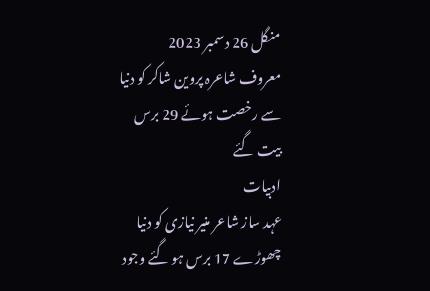منگل 26 دسمبر 2023
معروف شاعرہ پروین شاکر کو دنیا سے رخصت ہوئے 29 برس بیت گئے
ادبیات
عہد ساز شاعر منیر نیازی کو دنیا چھوڑے 17 برس ہو گئے وجود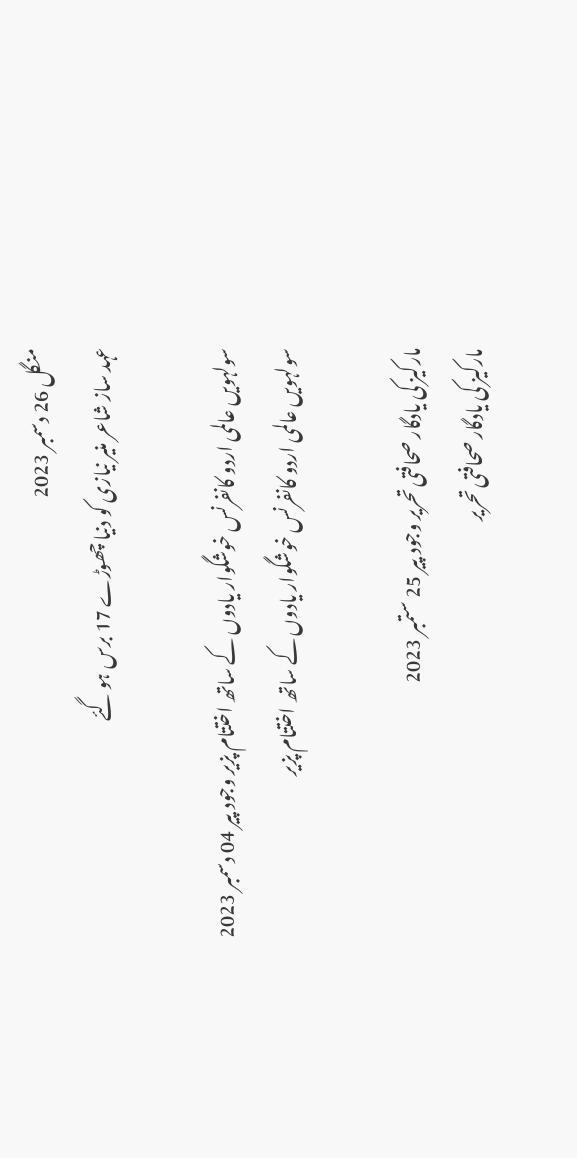منگل 26 دسمبر 2023
عہد ساز شاعر منیر نیازی کو دنیا چھوڑے 17 برس ہو گئے

سولہویں عالمی اردو کانفرنس خوشگوار یادوں کے ساتھ اختتام پزیر وجود پیر 04 دسمبر 2023
سولہویں عالمی اردو کانفرنس خوشگوار یادوں کے ساتھ اختتام پزیر

مارکیز کی یادگار صحافتی تحریر وجود پیر 25 ستمبر 2023
مارکیز کی یادگار صحافتی تحریر